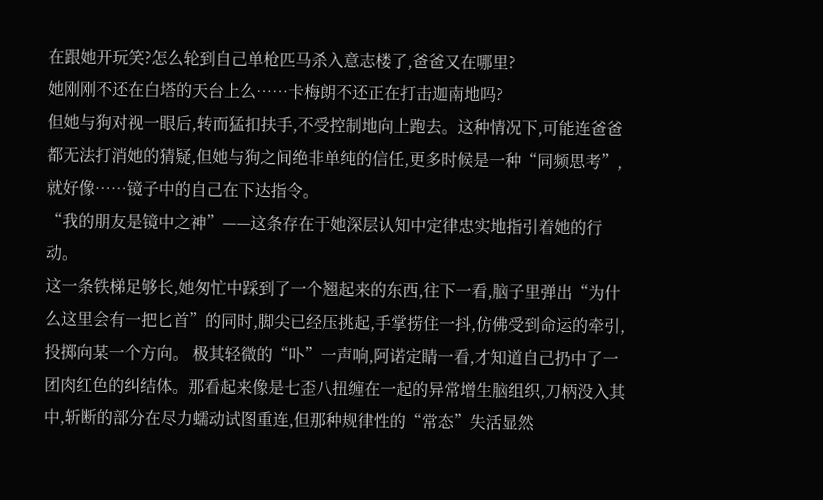在跟她开玩笑?怎么轮到自己单枪匹马杀入意志楼了,爸爸又在哪里?
她刚刚不还在白塔的天台上么……卡梅朗不还正在打击迦南地吗?
但她与狗对视一眼后,转而猛扣扶手,不受控制地向上跑去。这种情况下,可能连爸爸都无法打消她的猜疑,但她与狗之间绝非单纯的信任,更多时候是一种“同频思考”,就好像……镜子中的自己在下达指令。
“我的朋友是镜中之神”——这条存在于她深层认知中定律忠实地指引着她的行动。
这一条铁梯足够长,她匆忙中踩到了一个翘起来的东西,往下一看,脑子里弹出“为什么这里会有一把匕首”的同时,脚尖已经压挑起,手掌捞住一抖,仿佛受到命运的牵引,投掷向某一个方向。 极其轻微的“卟”一声响,阿诺定睛一看,才知道自己扔中了一团肉红色的纠结体。那看起来像是七歪八扭缠在一起的异常增生脑组织,刀柄没入其中,斩断的部分在尽力蠕动试图重连,但那种规律性的“常态”失活显然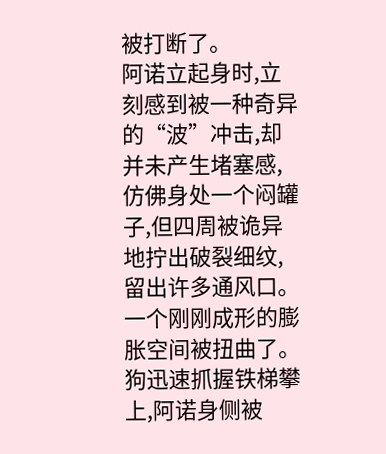被打断了。
阿诺立起身时,立刻感到被一种奇异的“波”冲击,却并未产生堵塞感,仿佛身处一个闷罐子,但四周被诡异地拧出破裂细纹,留出许多通风口。
一个刚刚成形的膨胀空间被扭曲了。
狗迅速抓握铁梯攀上,阿诺身侧被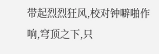带起烈烈狂风,校对钟噼啪作响,穹顶之下,只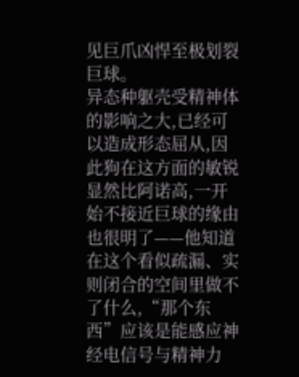见巨爪凶悍至极划裂巨球。
异态种躯壳受精神体的影响之大,已经可以造成形态屈从,因此狗在这方面的敏锐显然比阿诺高,一开始不接近巨球的缘由也很明了——他知道在这个看似疏漏、实则闭合的空间里做不了什么,“那个东西”应该是能感应神经电信号与精神力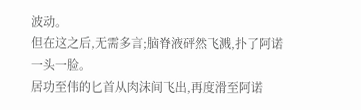波动。
但在这之后,无需多言;脑脊液砰然飞溅,扑了阿诺一头一脸。
居功至伟的匕首从肉沫间飞出,再度滑至阿诺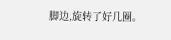脚边,旋转了好几圈。